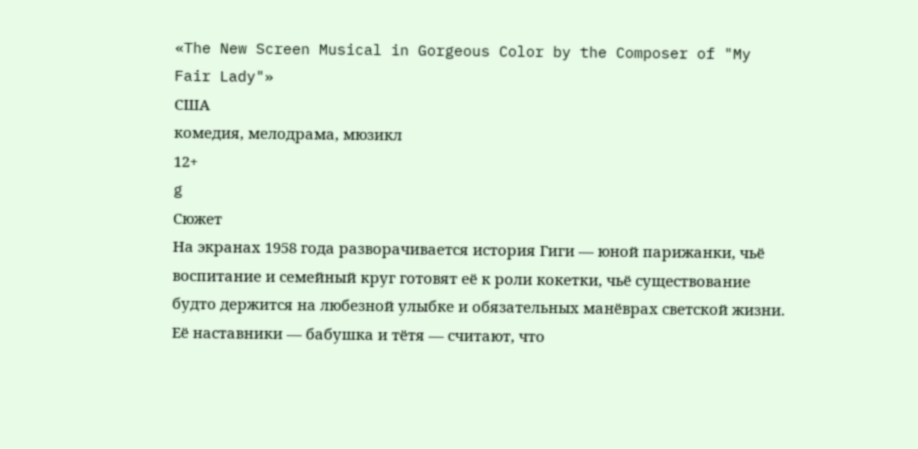«The New Screen Musical in Gorgeous Color by the Composer of "My Fair Lady"»
США
комедия, мелодрама, мюзикл
12+
g
Сюжет
На экранах 1958 года разворачивается история Гиги — юной парижанки, чьё воспитание и семейный круг готовят её к роли кокетки, чьё существование будто держится на любезной улыбке и обязательных манёврах светской жизни. Её наставники — бабушка и тётя — считают, что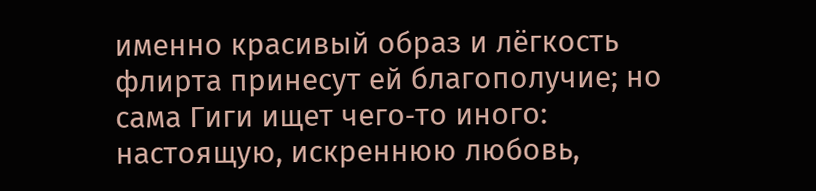именно красивый образ и лёгкость флирта принесут ей благополучие; но сама Гиги ищет чего‑то иного: настоящую, искреннюю любовь,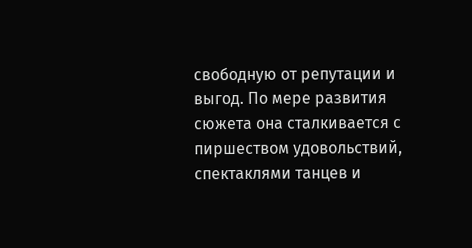свободную от репутации и выгод. По мере развития сюжета она сталкивается с пиршеством удовольствий, спектаклями танцев и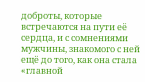доброты, которые встречаются на пути её сердца, и с сомнениями мужчины, знакомого с ней ещё до того, как она стала «главной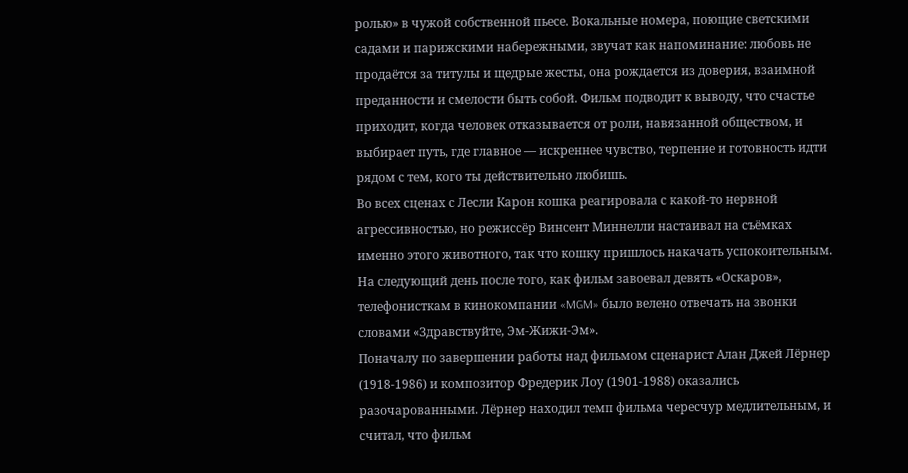ролью» в чужой собственной пьесе. Вокальные номера, поющие светскими садами и парижскими набережными, звучат как напоминание: любовь не продаётся за титулы и щедрые жесты, она рождается из доверия, взаимной преданности и смелости быть собой. Фильм подводит к выводу, что счастье приходит, когда человек отказывается от роли, навязанной обществом, и выбирает путь, где главное — искреннее чувство, терпение и готовность идти рядом с тем, кого ты действительно любишь.
Во всех сценах с Лесли Карон кошка реагировала с какой-то нервной агрессивностью, но режиссёр Винсент Миннелли настаивал на съёмках именно этого животного, так что кошку пришлось накачать успокоительным.
На следующий день после того, как фильм завоевал девять «Оскаров», телефонисткам в кинокомпании «MGM» было велено отвечать на звонки словами «Здравствуйте, Эм-Жижи-Эм».
Поначалу по завершении работы над фильмом сценарист Алан Джей Лёрнер (1918-1986) и композитор Фредерик Лоу (1901-1988) оказались разочарованными. Лёрнер находил темп фильма чересчур медлительным, и считал, что фильм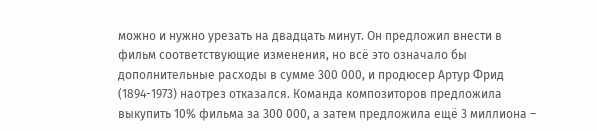можно и нужно урезать на двадцать минут. Он предложил внести в фильм соответствующие изменения, но всё это означало бы дополнительные расходы в сумме 300 000, и продюсер Артур Фрид (1894-1973) наотрез отказался. Команда композиторов предложила выкупить 10% фильма за 300 000, а затем предложила ещё 3 миллиона –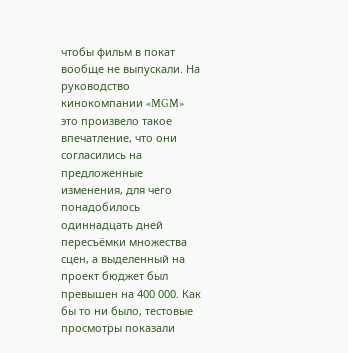чтобы фильм в покат вообще не выпускали. На руководство кинокомпании «MGM» это произвело такое впечатление, что они согласились на предложенные изменения, для чего понадобилось одиннадцать дней пересъёмки множества сцен, а выделенный на проект бюджет был превышен на 400 000. Как бы то ни было, тестовые просмотры показали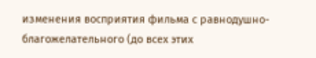изменения восприятия фильма с равнодушно-благожелательного (до всех этих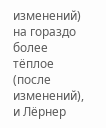изменений) на гораздо более тёплое (после изменений), и Лёрнер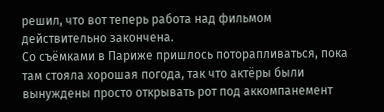решил, что вот теперь работа над фильмом действительно закончена.
Со съёмками в Париже пришлось поторапливаться, пока там стояла хорошая погода, так что актёры были вынуждены просто открывать рот под аккомпанемент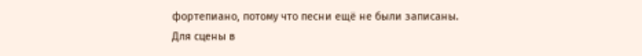фортепиано, потому что песни ещё не были записаны.
Для сцены в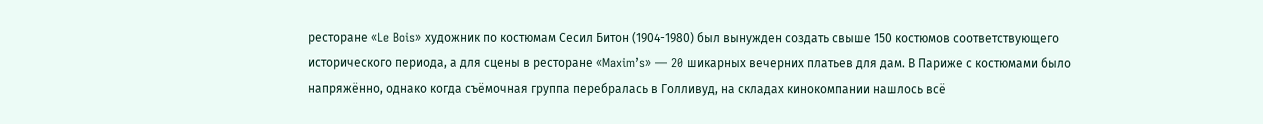ресторане «Le Bois» художник по костюмам Сесил Битон (1904-1980) был вынужден создать свыше 150 костюмов соответствующего исторического периода, а для сцены в ресторане «Maxim’s» — 20 шикарных вечерних платьев для дам. В Париже с костюмами было напряжённо, однако когда съёмочная группа перебралась в Голливуд, на складах кинокомпании нашлось всё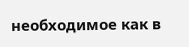необходимое как в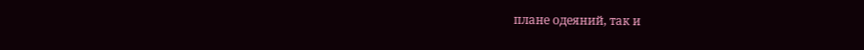плане одеяний, так и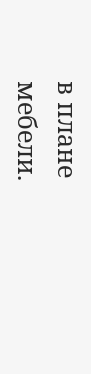в плане мебели.